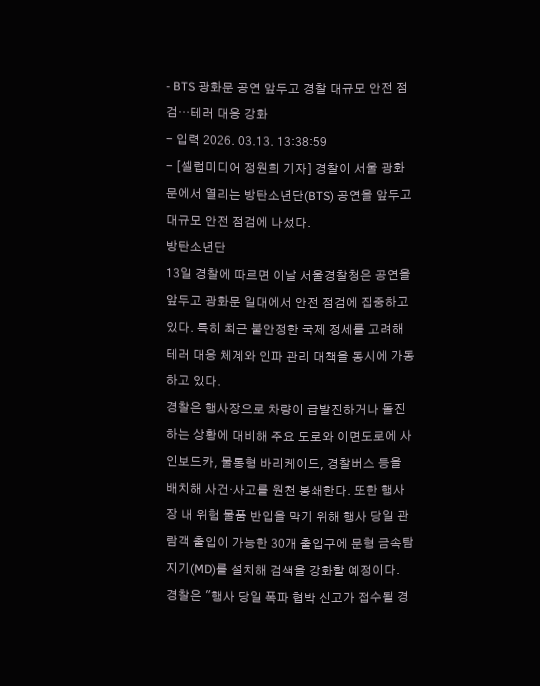- BTS 광화문 공연 앞두고 경찰 대규모 안전 점검…테러 대응 강화
- 입력 2026. 03.13. 13:38:59
- [셀럽미디어 정원희 기자] 경찰이 서울 광화문에서 열리는 방탄소년단(BTS) 공연을 앞두고 대규모 안전 점검에 나섰다.
방탄소년단
13일 경찰에 따르면 이날 서울경찰청은 공연을 앞두고 광화문 일대에서 안전 점검에 집중하고 있다. 특히 최근 불안정한 국제 정세를 고려해 테러 대응 체계와 인파 관리 대책을 동시에 가동하고 있다.
경찰은 행사장으로 차량이 급발진하거나 돌진하는 상황에 대비해 주요 도로와 이면도로에 사인보드카, 물통형 바리케이드, 경찰버스 등을 배치해 사건·사고를 원천 봉쇄한다. 또한 행사장 내 위험 물품 반입을 막기 위해 행사 당일 관람객 출입이 가능한 30개 출입구에 문형 금속탐지기(MD)를 설치해 검색을 강화할 예정이다.
경찰은 "행사 당일 폭파 협박 신고가 접수될 경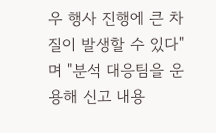우 행사 진행에 큰 차질이 발생할 수 있다"며 "분석 대응팀을 운용해 신고 내용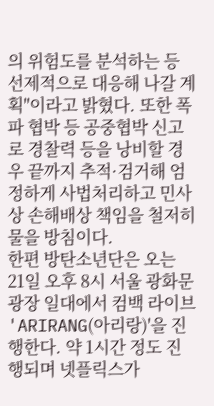의 위험도를 분석하는 등 선제적으로 대응해 나갈 계획"이라고 밝혔다. 또한 폭파 협박 등 공중협박 신고로 경찰력 등을 낭비할 경우 끝까지 추적·검거해 엄정하게 사법처리하고 민사상 손해배상 책임을 철저히 물을 방침이다.
한편 방탄소년단은 오는 21일 오후 8시 서울 광화문 광장 일대에서 컴백 라이브 'ARIRANG(아리랑)'을 진행한다. 약 1시간 정도 진행되며 넷플릭스가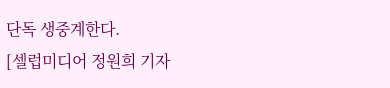단독 생중계한다.
[셀럽미디어 정원희 기자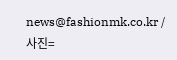news@fashionmk.co.kr / 사진=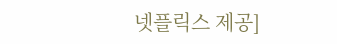넷플릭스 제공]